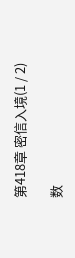第418章 密信入境(1 / 2)

数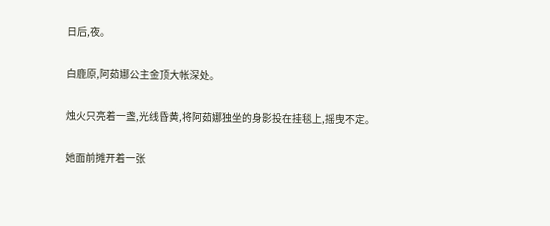日后,夜。

白鹿原,阿茹娜公主金顶大帐深处。

烛火只亮着一盏,光线昏黄,将阿茹娜独坐的身影投在挂毯上,摇曳不定。

她面前摊开着一张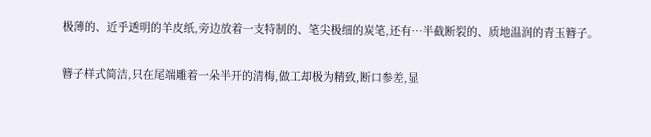极薄的、近乎透明的羊皮纸,旁边放着一支特制的、笔尖极细的炭笔,还有…半截断裂的、质地温润的青玉簪子。

簪子样式简洁,只在尾端雕着一朵半开的清梅,做工却极为精致,断口参差,显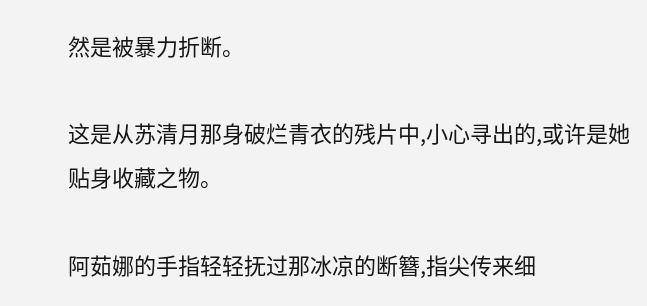然是被暴力折断。

这是从苏清月那身破烂青衣的残片中,小心寻出的,或许是她贴身收藏之物。

阿茹娜的手指轻轻抚过那冰凉的断簪,指尖传来细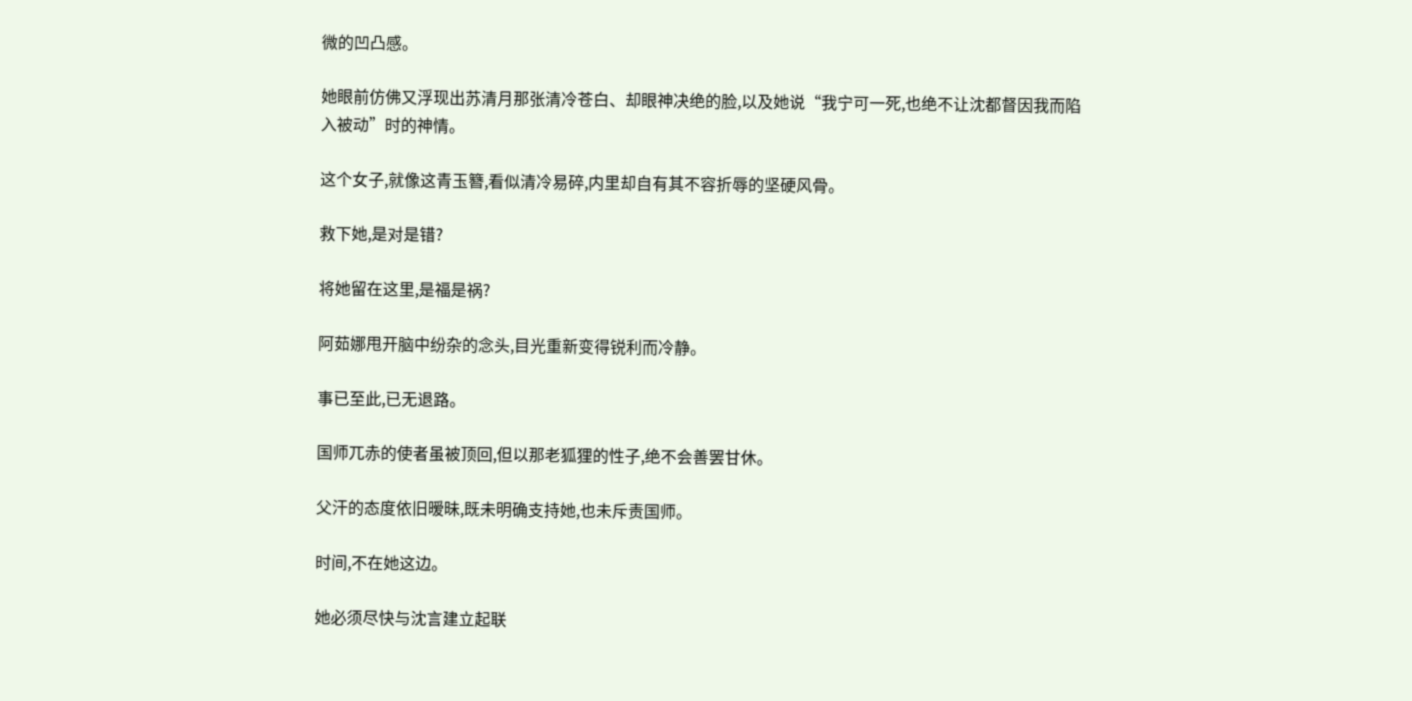微的凹凸感。

她眼前仿佛又浮现出苏清月那张清冷苍白、却眼神决绝的脸,以及她说“我宁可一死,也绝不让沈都督因我而陷入被动”时的神情。

这个女子,就像这青玉簪,看似清冷易碎,内里却自有其不容折辱的坚硬风骨。

救下她,是对是错?

将她留在这里,是福是祸?

阿茹娜甩开脑中纷杂的念头,目光重新变得锐利而冷静。

事已至此,已无退路。

国师兀赤的使者虽被顶回,但以那老狐狸的性子,绝不会善罢甘休。

父汗的态度依旧暧昧,既未明确支持她,也未斥责国师。

时间,不在她这边。

她必须尽快与沈言建立起联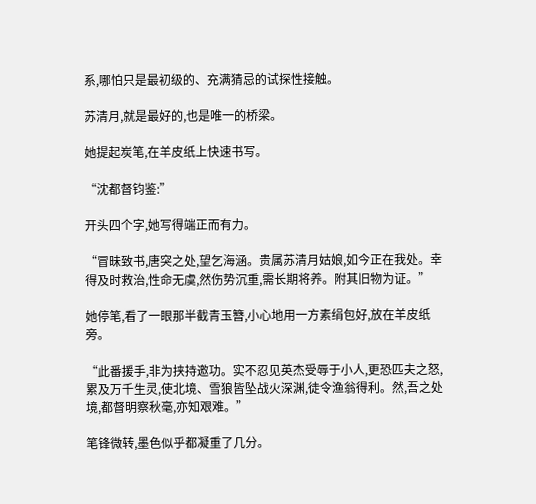系,哪怕只是最初级的、充满猜忌的试探性接触。

苏清月,就是最好的,也是唯一的桥梁。

她提起炭笔,在羊皮纸上快速书写。

“沈都督钧鉴:”

开头四个字,她写得端正而有力。

“冒昧致书,唐突之处,望乞海涵。贵属苏清月姑娘,如今正在我处。幸得及时救治,性命无虞,然伤势沉重,需长期将养。附其旧物为证。”

她停笔,看了一眼那半截青玉簪,小心地用一方素绢包好,放在羊皮纸旁。

“此番援手,非为挟持邀功。实不忍见英杰受辱于小人,更恐匹夫之怒,累及万千生灵,使北境、雪狼皆坠战火深渊,徒令渔翁得利。然,吾之处境,都督明察秋毫,亦知艰难。”

笔锋微转,墨色似乎都凝重了几分。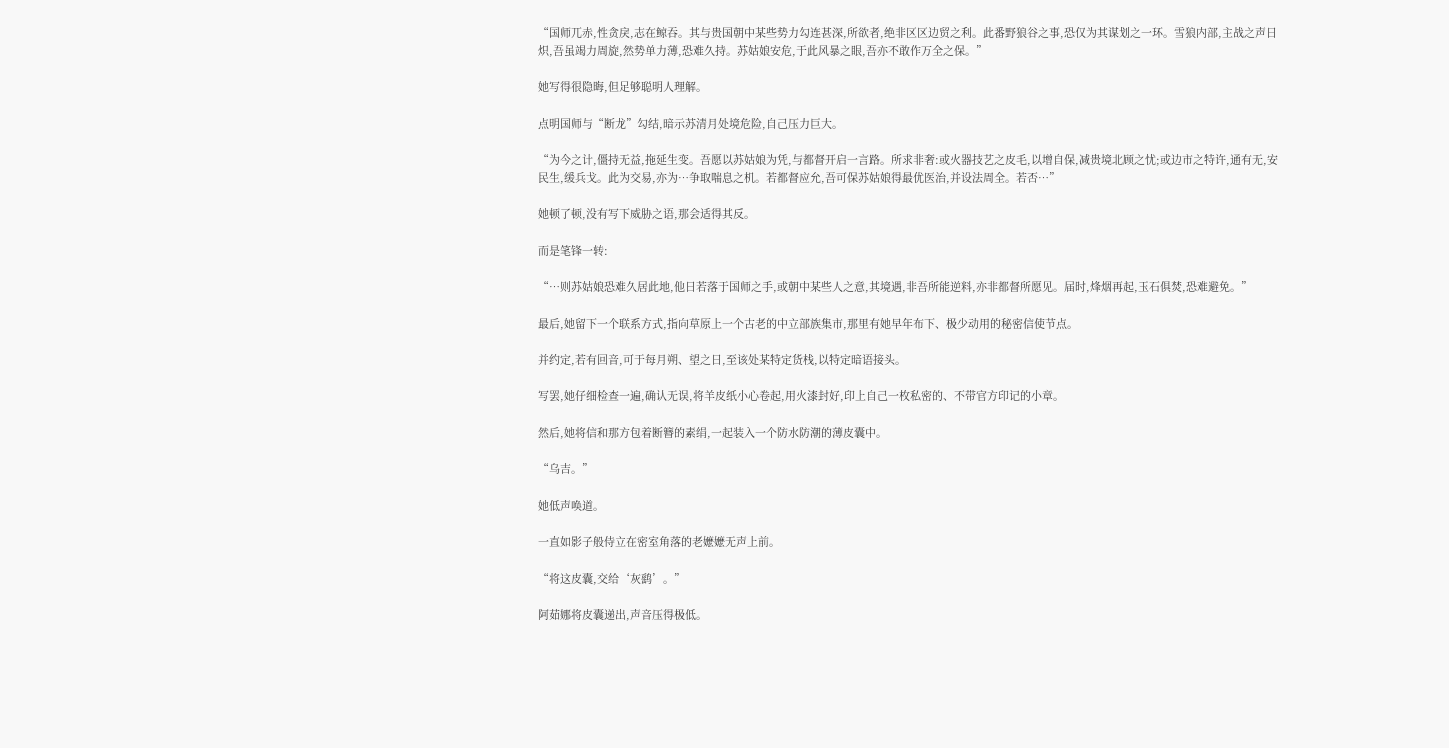“国师兀赤,性贪戾,志在鲸吞。其与贵国朝中某些势力勾连甚深,所欲者,绝非区区边贸之利。此番野狼谷之事,恐仅为其谋划之一环。雪狼内部,主战之声日炽,吾虽竭力周旋,然势单力薄,恐难久持。苏姑娘安危,于此风暴之眼,吾亦不敢作万全之保。”

她写得很隐晦,但足够聪明人理解。

点明国师与“断龙”勾结,暗示苏清月处境危险,自己压力巨大。

“为今之计,僵持无益,拖延生变。吾愿以苏姑娘为凭,与都督开启一言路。所求非奢:或火器技艺之皮毛,以增自保,减贵境北顾之忧;或边市之特许,通有无,安民生,缓兵戈。此为交易,亦为…争取喘息之机。若都督应允,吾可保苏姑娘得最优医治,并设法周全。若否…”

她顿了顿,没有写下威胁之语,那会适得其反。

而是笔锋一转:

“…则苏姑娘恐难久居此地,他日若落于国师之手,或朝中某些人之意,其境遇,非吾所能逆料,亦非都督所愿见。届时,烽烟再起,玉石俱焚,恐难避免。”

最后,她留下一个联系方式,指向草原上一个古老的中立部族集市,那里有她早年布下、极少动用的秘密信使节点。

并约定,若有回音,可于每月朔、望之日,至该处某特定货栈,以特定暗语接头。

写罢,她仔细检查一遍,确认无误,将羊皮纸小心卷起,用火漆封好,印上自己一枚私密的、不带官方印记的小章。

然后,她将信和那方包着断簪的素绢,一起装入一个防水防潮的薄皮囊中。

“乌吉。”

她低声唤道。

一直如影子般侍立在密室角落的老嬷嬷无声上前。

“将这皮囊,交给‘灰鹞’。”

阿茹娜将皮囊递出,声音压得极低。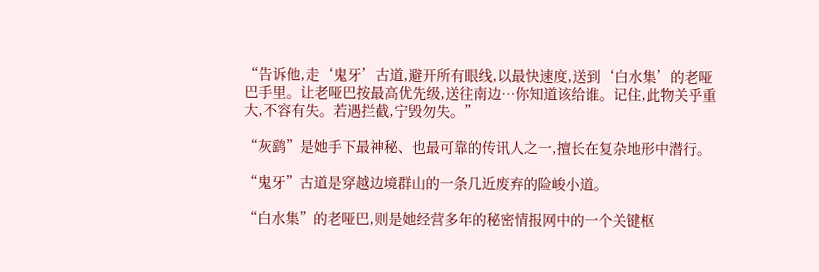“告诉他,走‘鬼牙’古道,避开所有眼线,以最快速度,送到‘白水集’的老哑巴手里。让老哑巴按最高优先级,送往南边…你知道该给谁。记住,此物关乎重大,不容有失。若遇拦截,宁毁勿失。”

“灰鹞”是她手下最神秘、也最可靠的传讯人之一,擅长在复杂地形中潜行。

“鬼牙”古道是穿越边境群山的一条几近废弃的险峻小道。

“白水集”的老哑巴,则是她经营多年的秘密情报网中的一个关键枢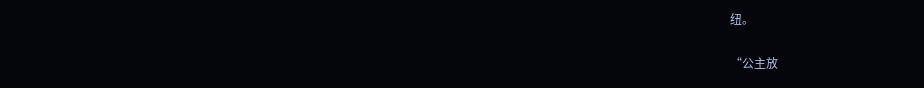纽。

“公主放